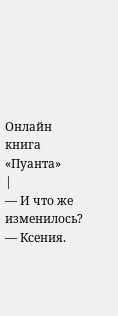Онлайн книга «Пуанта»
|
— И что же изменилось? — Ксения.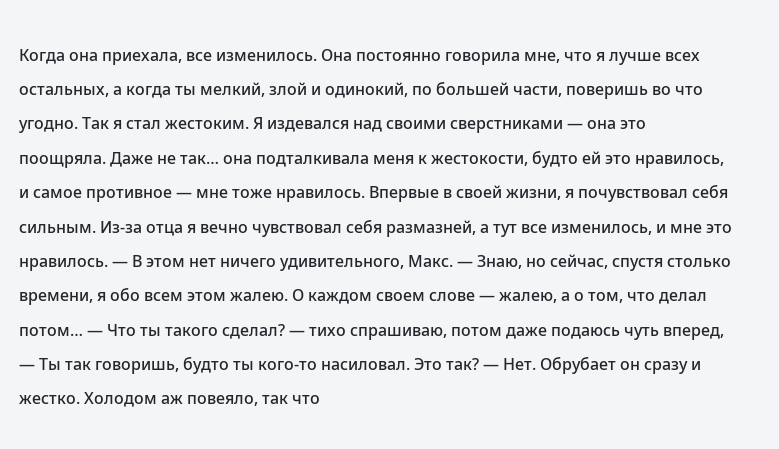Когда она приехала, все изменилось. Она постоянно говорила мне, что я лучше всех остальных, а когда ты мелкий, злой и одинокий, по большей части, поверишь во что угодно. Так я стал жестоким. Я издевался над своими сверстниками — она это поощряла. Даже не так… она подталкивала меня к жестокости, будто ей это нравилось, и самое противное — мне тоже нравилось. Впервые в своей жизни, я почувствовал себя сильным. Из-за отца я вечно чувствовал себя размазней, а тут все изменилось, и мне это нравилось. — В этом нет ничего удивительного, Макс. — Знаю, но сейчас, спустя столько времени, я обо всем этом жалею. О каждом своем слове — жалею, а о том, что делал потом… — Что ты такого сделал? — тихо спрашиваю, потом даже подаюсь чуть вперед, — Ты так говоришь, будто ты кого-то насиловал. Это так? — Нет. Обрубает он сразу и жестко. Холодом аж повеяло, так что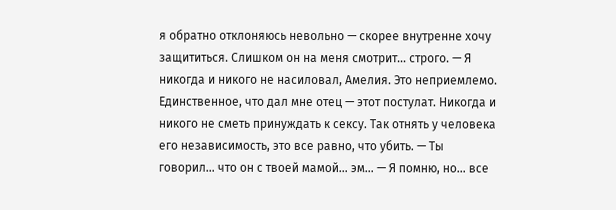я обратно отклоняюсь невольно — скорее внутренне хочу защититься. Слишком он на меня смотрит… строго. — Я никогда и никого не насиловал, Амелия. Это неприемлемо. Единственное, что дал мне отец — этот постулат. Никогда и никого не сметь принуждать к сексу. Так отнять у человека его независимость, это все равно, что убить. — Ты говорил… что он с твоей мамой… эм… — Я помню, но… все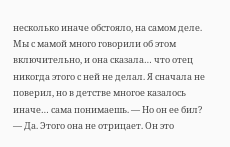несколько иначе обстояло, на самом деле. Мы с мамой много говорили об этом включительно, и она сказала… что отец никогда этого с ней не делал. Я сначала не поверил, но в детстве многое казалось иначе… сама понимаешь. — Но он ее бил? — Да. Этого она не отрицает. Он это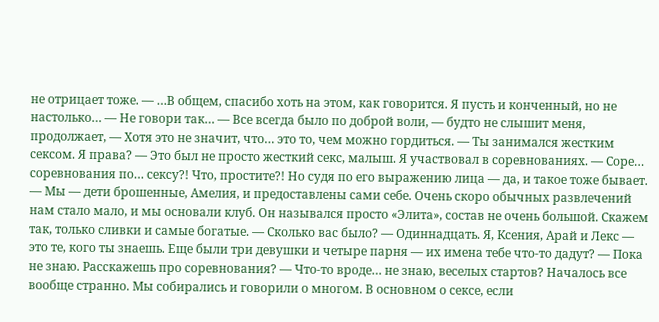не отрицает тоже. — …В общем, спасибо хоть на этом, как говорится. Я пусть и конченный, но не настолько… — Не говори так… — Все всегда было по доброй воли, — будто не слышит меня, продолжает, — Хотя это не значит, что… это то, чем можно гордиться. — Ты занимался жестким сексом. Я права? — Это был не просто жесткий секс, малыш. Я участвовал в соревнованиях. — Соре… соревнования по… сексу?! Что, простите?! Но судя по его выражению лица — да, и такое тоже бывает. — Мы — дети брошенные, Амелия, и предоставлены сами себе. Очень скоро обычных развлечений нам стало мало, и мы основали клуб. Он назывался просто «Элита», состав не очень большой. Скажем так, только сливки и самые богатые. — Сколько вас было? — Одиннадцать. Я, Ксения, Арай и Лекс — это те, кого ты знаешь. Еще были три девушки и четыре парня — их имена тебе что-то дадут? — Пока не знаю. Расскажешь про соревнования? — Что-то вроде… не знаю, веселых стартов? Началось все вообще странно. Мы собирались и говорили о многом. В основном о сексе, если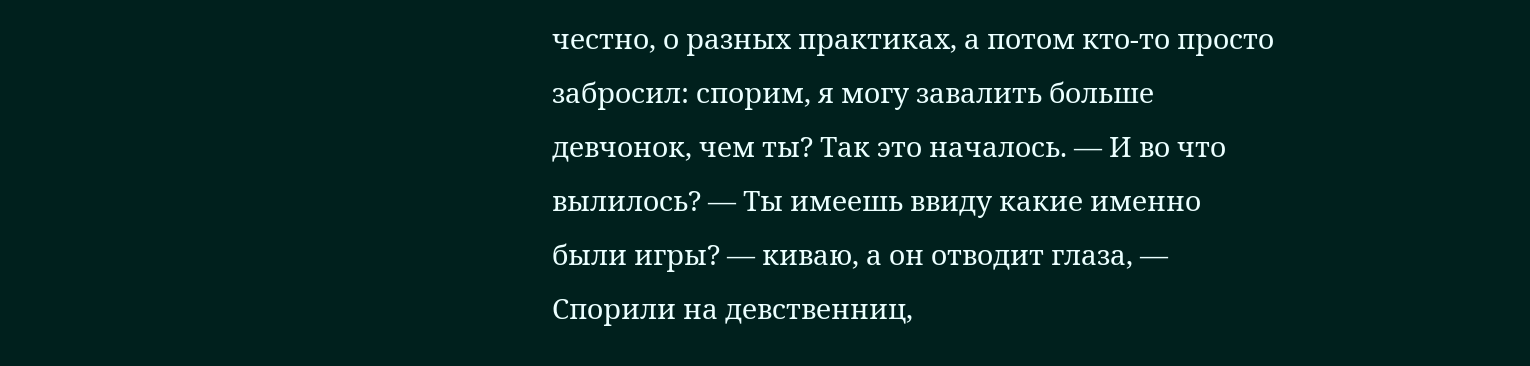честно, о разных практиках, а потом кто-то просто забросил: спорим, я могу завалить больше девчонок, чем ты? Так это началось. — И во что вылилось? — Ты имеешь ввиду какие именно были игры? — киваю, а он отводит глаза, — Спорили на девственниц,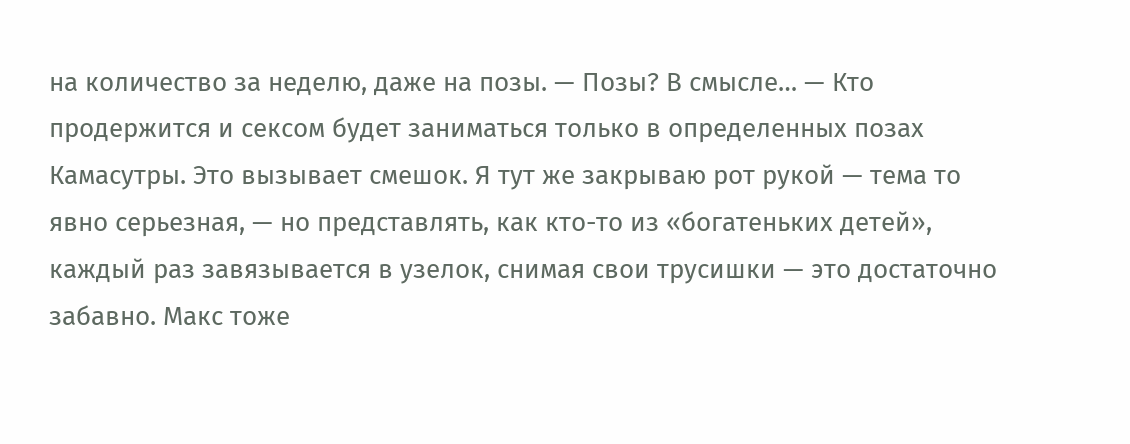на количество за неделю, даже на позы. — Позы? В смысле… — Кто продержится и сексом будет заниматься только в определенных позах Камасутры. Это вызывает смешок. Я тут же закрываю рот рукой — тема то явно серьезная, — но представлять, как кто-то из «богатеньких детей», каждый раз завязывается в узелок, снимая свои трусишки — это достаточно забавно. Макс тоже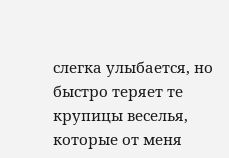слегка улыбается, но быстро теряет те крупицы веселья, которые от меня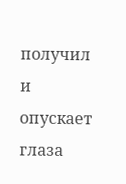получил и опускает глаза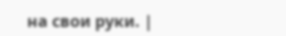на свои руки. |